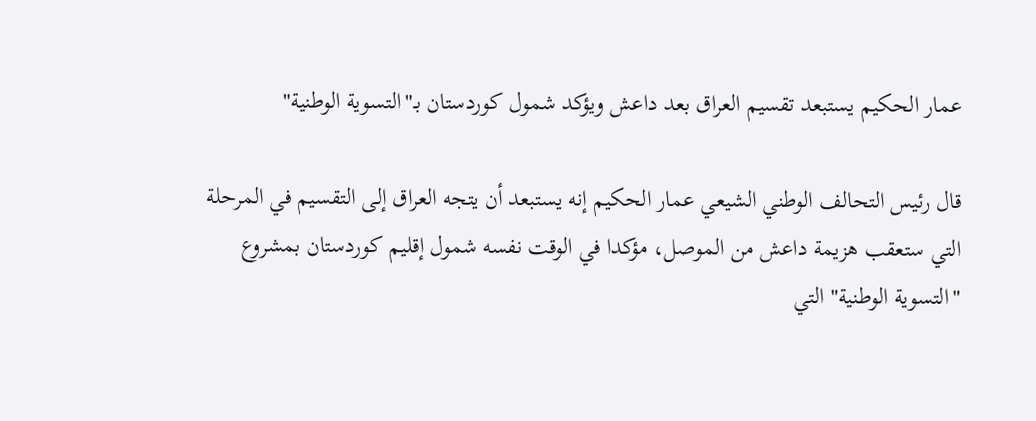عمار الحكيم يستبعد تقسيم العراق بعد داعش ويؤكد شمول كوردستان بـ"التسوية الوطنية"

قال رئيس التحالف الوطني الشيعي عمار الحكيم إنه يستبعد أن يتجه العراق إلى التقسيم في المرحلة التي ستعقب هزيمة داعش من الموصل، مؤكدا في الوقت نفسه شمول إقليم كوردستان بمشروع "التسوية الوطنية" التي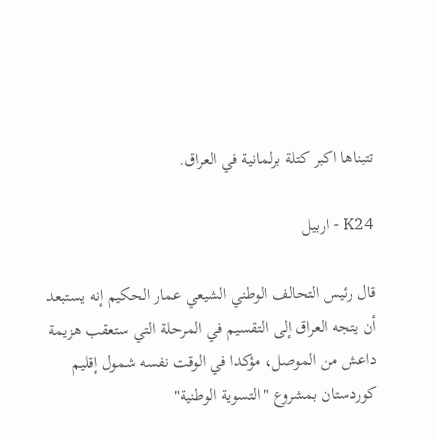تتبناها اكبر كتلة برلمانية في العراق.

K24 - اربيل

قال رئيس التحالف الوطني الشيعي عمار الحكيم إنه يستبعد أن يتجه العراق إلى التقسيم في المرحلة التي ستعقب هزيمة داعش من الموصل، مؤكدا في الوقت نفسه شمول إقليم كوردستان بمشروع "التسوية الوطنية"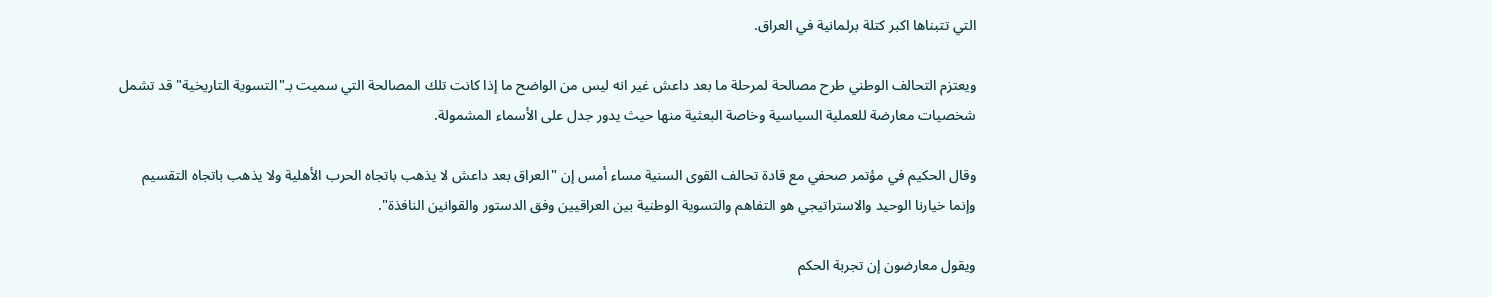التي تتبناها اكبر كتلة برلمانية في العراق.

ويعتزم التحالف الوطني طرح مصالحة لمرحلة ما بعد داعش غير انه ليس من الواضح ما إذا كانت تلك المصالحة التي سميت بـ"التسوية التاريخية" قد تشمل شخصيات معارضة للعملية السياسية وخاصة البعثية منها حيث يدور جدل على الأسماء المشمولة.

وقال الحكيم في مؤتمر صحفي مع قادة تحالف القوى السنية مساء أمس إن "العراق بعد داعش لا يذهب باتجاه الحرب الأهلية ولا يذهب باتجاه التقسيم وإنما خيارنا الوحيد والاستراتيجي هو التفاهم والتسوية الوطنية بين العراقيين وفق الدستور والقوانين النافذة".

ويقول معارضون إن تجربة الحكم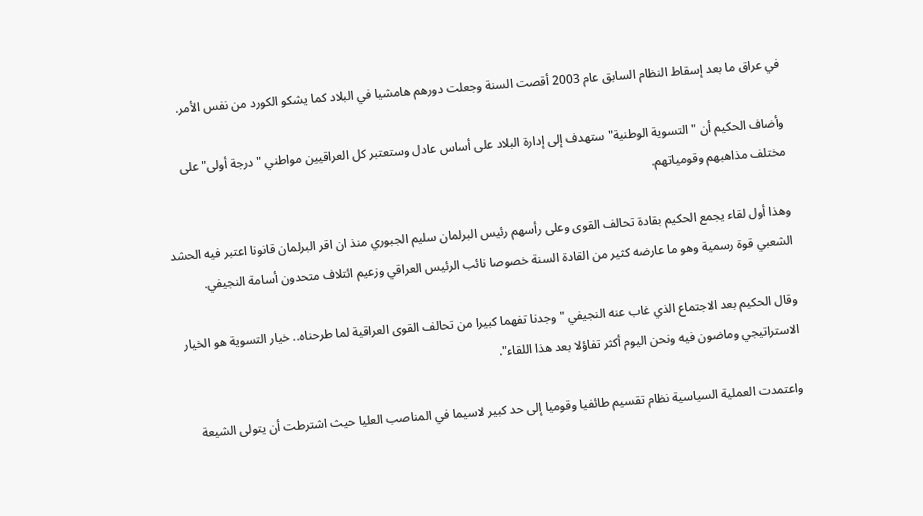في عراق ما بعد إسقاط النظام السابق عام 2003 أقصت السنة وجعلت دورهم هامشيا في البلاد كما يشكو الكورد من نفس الأمر.

وأضاف الحكيم أن "التسوية الوطنية" ستهدف إلى إدارة البلاد على أساس عادل وستعتبر كل العراقيين مواطني "درجة أولى" على مختلف مذاهبهم وقومياتهم.

وهذا أول لقاء يجمع الحكيم بقادة تحالف القوى وعلى رأسهم رئيس البرلمان سليم الجبوري منذ ان اقر البرلمان قانونا اعتبر فيه الحشد الشعبي قوة رسمية وهو ما عارضه كثير من القادة السنة خصوصا نائب الرئيس العراقي وزعيم ائتلاف متحدون أسامة النجيفي.

وقال الحكيم بعد الاجتماع الذي غاب عنه النجيفي "وجدنا تفهما كبيرا من تحالف القوى العراقية لما طرحناه.. خيار التسوية هو الخيار الاستراتيجي وماضون فيه ونحن اليوم أكثر تفاؤلا بعد هذا اللقاء".

واعتمدت العملية السياسية نظام تقسيم طائفيا وقوميا إلى حد كبير لاسيما في المناصب العليا حيث اشترطت أن يتولى الشيعة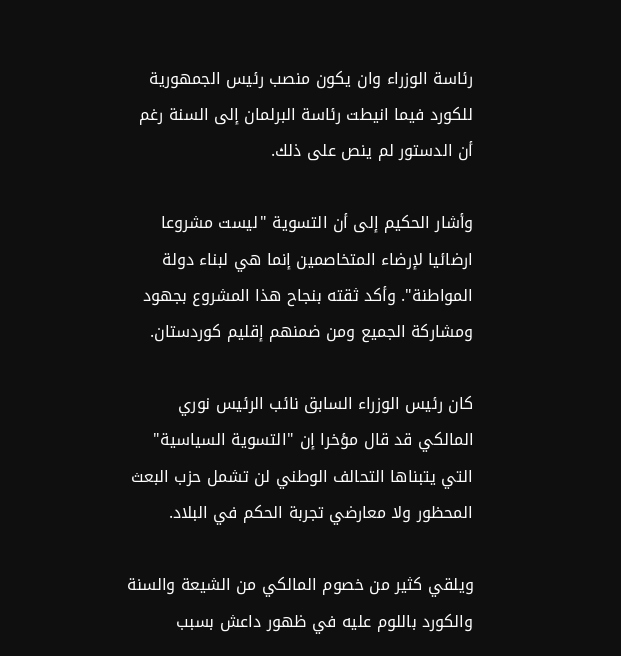رئاسة الوزراء وان يكون منصب رئيس الجمهورية للكورد فيما انيطت رئاسة البرلمان إلى السنة رغم أن الدستور لم ينص على ذلك.

وأشار الحكيم إلى أن التسوية "ليست مشروعا ارضائيا لإرضاء المتخاصمين إنما هي لبناء دولة المواطنة". وأكد ثقته بنجاح هذا المشروع بجهود ومشاركة الجميع ومن ضمنهم إقليم كوردستان.

كان رئيس الوزراء السابق نائب الرئيس نوري المالكي قد قال مؤخرا إن "التسوية السياسية" التي يتبناها التحالف الوطني لن تشمل حزب البعث المحظور ولا معارضي تجربة الحكم في البلاد.

ويلقي كثير من خصوم المالكي من الشيعة والسنة والكورد باللوم عليه في ظهور داعش بسبب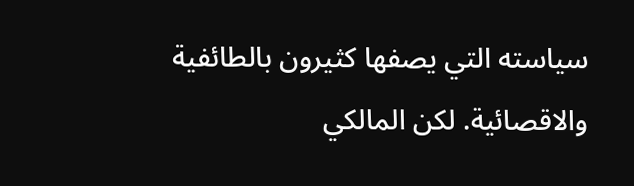سياسته التي يصفها كثيرون بالطائفية والاقصائية. لكن المالكي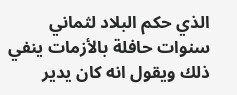الذي حكم البلاد لثماني سنوات حافلة بالأزمات ينفي ذلك ويقول انه كان يدير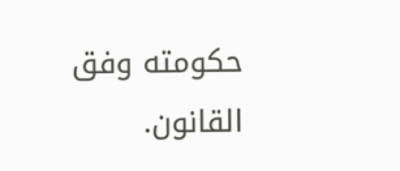حكومته وفق القانون.